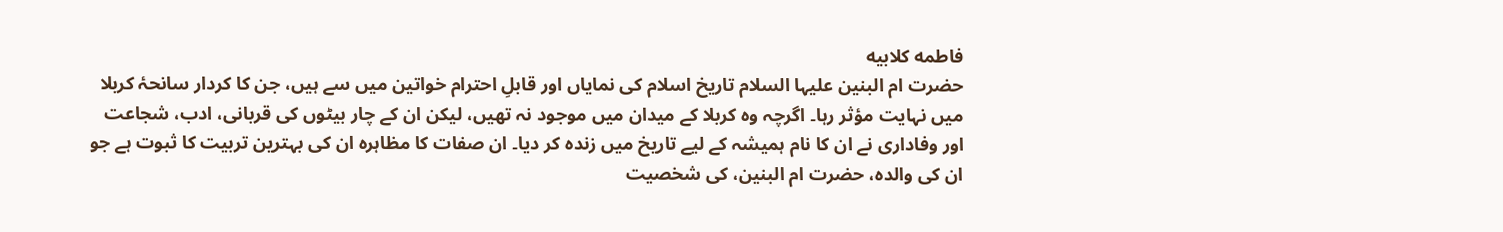فاطمه کلابیه
حضرت ام البنین علیہا السلام تاریخ اسلام کی نمایاں اور قابلِ احترام خواتین میں سے ہیں، جن کا کردار سانحۂ کربلا میں نہایت مؤثر رہا۔ اگرچہ وہ کربلا کے میدان میں موجود نہ تھیں، لیکن ان کے چار بیٹوں کی قربانی، ادب، شجاعت اور وفاداری نے ان کا نام ہمیشہ کے لیے تاریخ میں زندہ کر دیا۔ ان صفات کا مظاہرہ ان کی بہترین تربیت کا ثبوت ہے جو ان کی والدہ، حضرت ام البنین، کی شخصیت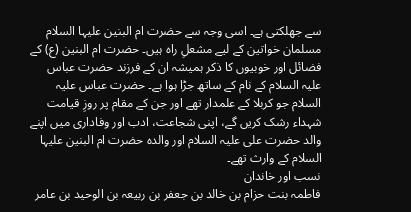سے جھلکتی ہے۔ اسی وجہ سے حضرت ام البنین علیہا السلام مسلمان خواتین کے لیے مشعلِ راہ ہیں۔ حضرت ام البنین (ع) کے فضائل اور خوبیوں کا ذکر ہمیشہ ان کے فرزند حضرت عباس علیہ السلام کے نام کے ساتھ جڑا ہوا ہے۔ حضرت عباس علیہ السلام جو کربلا کے علمدار تھے اور جن کے مقام پر روزِ قیامت شہداء رشک کریں گے، اپنی شجاعت، ادب اور وفاداری میں اپنے والد حضرت علی علیہ السلام اور والدہ حضرت ام البنین علیہا السلام کے وارث تھے۔
نسب اور خاندان
فاطمہ بنت حزام بن خالد بن جعفر بن ربيعہ بن الوحيد بن عامر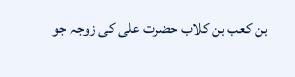بن كعب بن كلاب حضرت علی کی زوجہ جو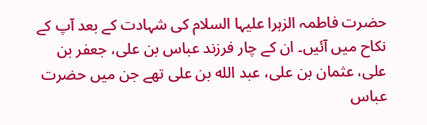حضرت فاطمہ الزہرا علیہا السلام کی شہادت کے بعد آپ کے نکاح میں آئیں۔ ان کے چار فرزند عباس بن علی، جعفر بن علی، عثمان بن علی، عبد الله بن علی تھے جن میں حضرت عباس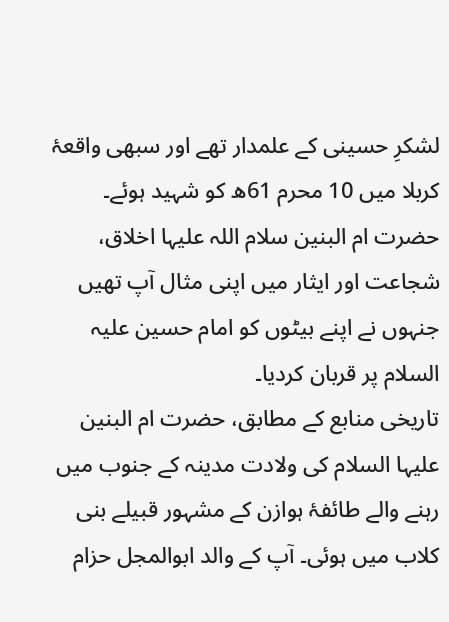لشکرِ حسینی کے علمدار تھے اور سبھی واقعۂ کربلا میں 10 محرم 61ھ کو شہید ہوئے۔ حضرت ام البنین سلام اللہ علیہا اخلاق، شجاعت اور ایثار میں اپنی مثال آپ تھیں جنہوں نے اپنے بیٹوں کو امام حسین علیہ السلام پر قربان کردیا۔
تاریخی منابع کے مطابق، حضرت ام البنین علیہا السلام کی ولادت مدینہ کے جنوب میں رہنے والے طائفۂ ہوازن کے مشہور قبیلے بنی کلاب میں ہوئی۔ آپ کے والد ابوالمجل حزام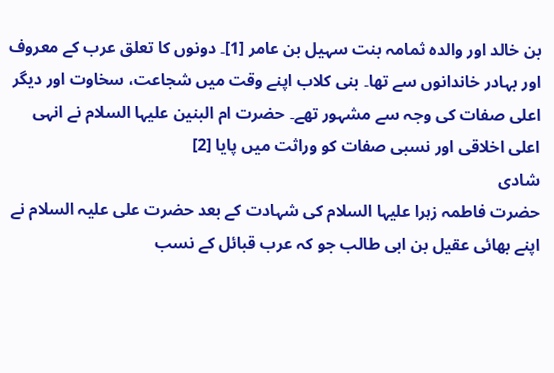بن خالد اور والدہ ثمامہ بنت سہیل بن عامر [1]۔ دونوں کا تعلق عرب کے معروف اور بہادر خاندانوں سے تھا۔ بنی کلاب اپنے وقت میں شجاعت، سخاوت اور دیگر اعلی صفات کی وجہ سے مشہور تھے۔ حضرت ام البنین علیہا السلام نے انہی اعلی اخلاقی اور نسبی صفات کو وراثت میں پایا [2]
شادی
حضرت فاطمہ زہرا علیہا السلام کی شہادت کے بعد حضرت علی علیہ السلام نے اپنے بھائی عقیل بن ابی طالب جو کہ عرب قبائل کے نسب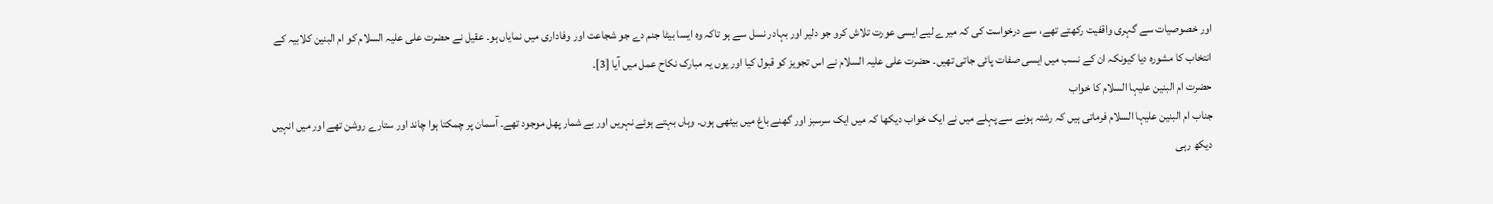اور خصوصیات سے گہری واقفیت رکھتے تھے، سے درخواست کی کہ میرے لیے ایسی عورت تلاش کرو جو دلیر اور بہادر نسل سے ہو تاکہ وہ ایسا بیٹا جنم دے جو شجاعت اور وفاداری میں نمایاں ہو۔ عقیل نے حضرت علی علیہ السلام کو ام البنین کلابیہ کے انتخاب کا مشورہ دیا کیونکہ ان کے نسب میں ایسی صفات پائی جاتی تھیں۔ حضرت علی علیہ السلام نے اس تجویز کو قبول کیا اور یوں یہ مبارک نکاح عمل میں آیا [3]۔
حضرت ام البنین علیہا السلام کا خواب
جناب ام البنین علیہا السلام فرماتی ہیں کہ رشتہ ہونے سے پہلے میں نے ایک خواب دیکھا کہ میں ایک سرسبز اور گھنے باغ میں بیٹھی ہوں۔ وہاں بہتے ہوئے نہریں اور بے شمار پھل موجود تھے۔ آسمان پر چمکتا ہوا چاند اور ستارے روشن تھے اور میں انہیں دیکھ رہی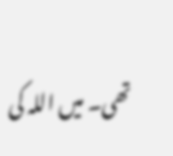تھی۔ میں اللہ کی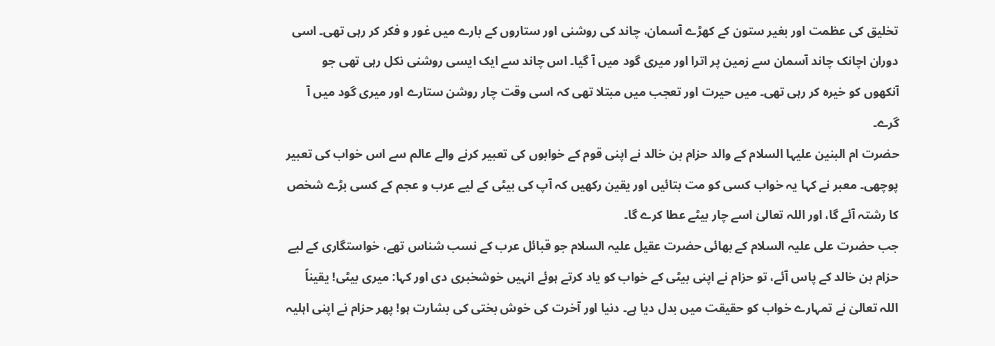تخلیق کی عظمت اور بغیر ستون کے کھڑے آسمان، چاند کی روشنی اور ستاروں کے بارے میں غور و فکر کر رہی تھی۔ اسی دوران اچانک چاند آسمان سے زمین پر اترا اور میری گود میں آ گیا۔ اس چاند سے ایک ایسی روشنی نکل رہی تھی جو آنکھوں کو خیرہ کر رہی تھی۔ میں حیرت اور تعجب میں مبتلا تھی کہ اسی وقت چار روشن ستارے اور میری گود میں آ گرے۔
حضرت ام البنین علیہا السلام کے والد حزام بن خالد نے اپنی قوم کے خوابوں کی تعبیر کرنے والے عالم سے اس خواب کی تعبیر پوچھی۔ معبر نے کہا یہ خواب کسی کو مت بتائیں اور یقین رکھیں کہ آپ کی بیٹی کے لیے عرب و عجم کے کسی بڑے شخص کا رشتہ آئے گا، اور اللہ تعالیٰ اسے چار بیٹے عطا کرے گا۔
جب حضرت علی علیہ السلام کے بھائی حضرت عقیل علیہ السلام جو قبائل عرب کے نسب شناس تھے، خواستگاری کے لیے حزام بن خالد کے پاس آئے، تو حزام نے اپنی بیٹی کے خواب کو یاد کرتے ہوئے انہیں خوشخبری دی اور کہا: میری بیٹی! یقیناً اللہ تعالیٰ نے تمہارے خواب کو حقیقت میں بدل دیا ہے۔ دنیا اور آخرت کی خوش بختی کی بشارت ہو! پھر حزام نے اپنی اہلیہ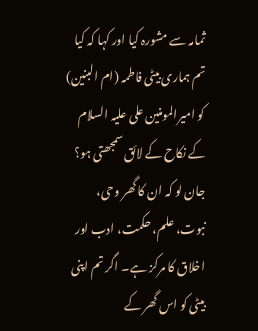ثمامہ سے مشورہ کیا اور کہا کہ کیا تم ہماری بیٹی فاطمہ (ام البنین) کو امیرالمومنین علی علیہ السلام کے نکاح کے لائق سمجھتی ہو؟ جان لو کہ ان کا گھر وحی، نبوت، علم، حکمت، ادب اور اخلاق کا مرکز ہے۔ اگر تم اپنی بیٹی کو اس گھر کے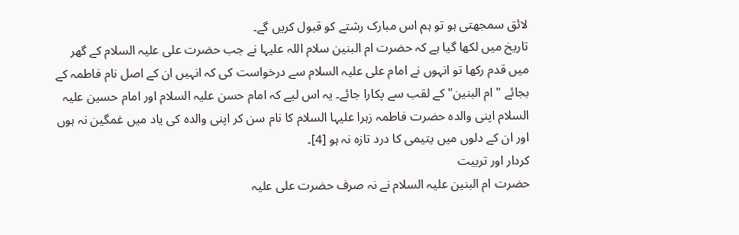لائق سمجھتی ہو تو ہم اس مبارک رشتے کو قبول کریں گے۔
تاریخ میں لکھا گیا ہے کہ حضرت ام البنین سلام اللہ علیہا نے جب حضرت علی علیہ السلام کے گھر میں قدم رکھا تو انہوں نے امام علی علیہ السلام سے درخواست کی کہ انہیں ان کے اصل نام فاطمہ کے بجائے "ام البنین" کے لقب سے پکارا جائے۔ یہ اس لیے کہ امام حسن علیہ السلام اور امام حسین علیہ السلام اپنی والدہ حضرت فاطمہ زہرا علیہا السلام کا نام سن کر اپنی والدہ کی یاد میں غمگین نہ ہوں اور ان کے دلوں میں یتیمی کا درد تازہ نہ ہو [4]۔
کردار اور تربیت
حضرت ام البنین علیہ السلام نے نہ صرف حضرت علی علیہ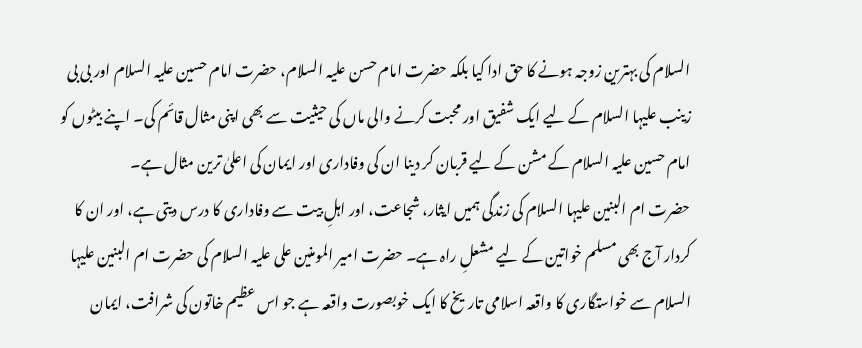السلام کی بہترین زوجہ ہونے کا حق ادا کیا بلکہ حضرت امام حسن علیہ السلام، حضرت امام حسین علیہ السلام اور بی بی زینب علیہا السلام کے لیے ایک شفیق اور محبت کرنے والی ماں کی حیثیت سے بھی اپنی مثال قائم کی۔ اپنے بیٹوں کو امام حسین علیہ السلام کے مشن کے لیے قربان کر دینا ان کی وفاداری اور ایمان کی اعلیٰ ترین مثال ہے۔
حضرت ام البنین علیہا السلام کی زندگی ہمیں ایثار، شجاعت، اور اہلِ بیت سے وفاداری کا درس دیتی ہے، اور ان کا کردار آج بھی مسلم خواتین کے لیے مشعلِ راہ ہے۔ حضرت امیر المومنین علی علیہ السلام کی حضرت ام البنین علیہا السلام سے خواستگاری کا واقعہ اسلامی تاریخ کا ایک خوبصورت واقعہ ہے جو اس عظیم خاتون کی شرافت، ایمان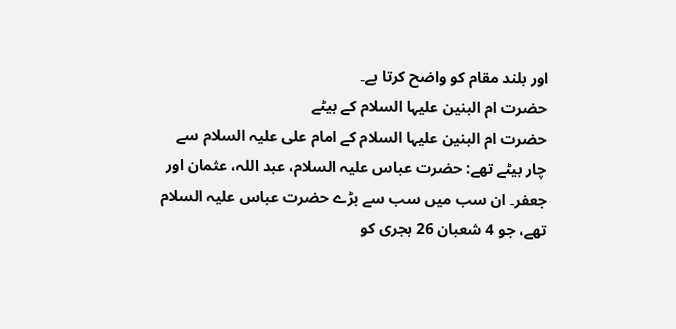اور بلند مقام کو واضح کرتا ہے۔
حضرت ام البنین علیہا السلام کے بیٹے
حضرت ام البنین علیہا السلام کے امام علی علیہ السلام سے چار بیٹے تھے: حضرت عباس علیہ السلام، عبد اللہ، عثمان اور جعفر۔ ان سب میں سب سے بڑے حضرت عباس علیہ السلام تھے، جو 4 شعبان 26 ہجری کو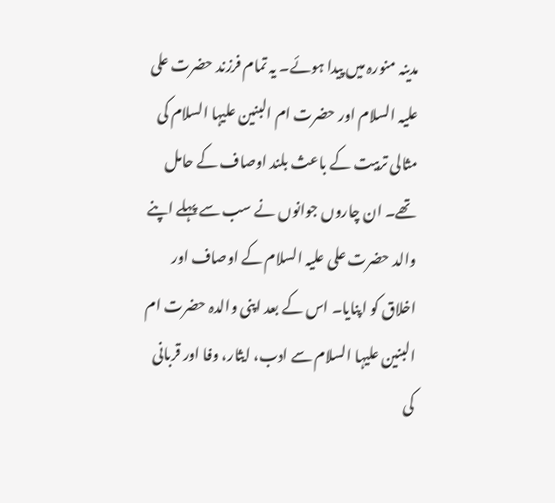مدینہ منورہ میں پیدا ہوئے۔ یہ تمام فرزند حضرت علی علیہ السلام اور حضرت ام البنین علیہا السلام کی مثالی تربیت کے باعث بلند اوصاف کے حامل تھے۔ ان چاروں جوانوں نے سب سے پہلے اپنے والد حضرت علی علیہ السلام کے اوصاف اور اخلاق کو اپنایا۔ اس کے بعد اپنی والدہ حضرت ام البنین علیہا السلام سے ادب، ایثار، وفا اور قربانی کی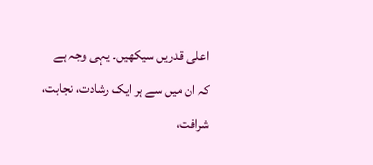اعلی قدریں سیکھیں۔ یہی وجہ ہے کہ ان میں سے ہر ایک رشادت، نجابت، شرافت،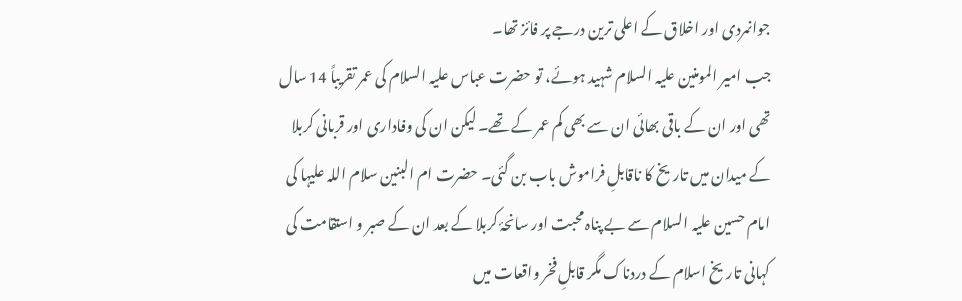جوانمردی اور اخلاق کے اعلی ترین درجے پر فائز تھا۔
جب امیر المومنین علیہ السلام شہید ہوئے، تو حضرت عباس علیہ السلام کی عمر تقریباً 14 سال تھی اور ان کے باقی بھائی ان سے بھی کم عمر کے تھے۔ لیکن ان کی وفاداری اور قربانی کربلا کے میدان میں تاریخ کا ناقابلِ فراموش باب بن گئی۔ حضرت ام البنین سلام اللہ علیہا کی امام حسین علیہ السلام سے بے پناہ محبت اور سانحۂ کربلا کے بعد ان کے صبر و استقامت کی کہانی تاریخ اسلام کے دردناک مگر قابلِ فخر واقعات میں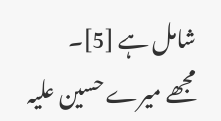شامل ہے [5]۔
مجھے میرے حسین علیہ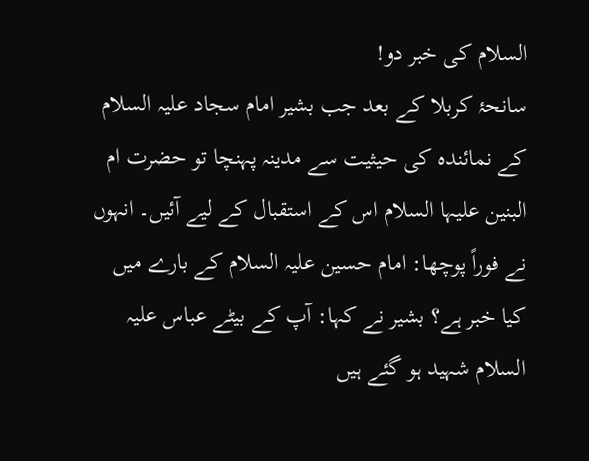السلام کی خبر دو!
سانحۂ کربلا کے بعد جب بشیر امام سجاد علیہ السلام کے نمائندہ کی حیثیت سے مدینہ پہنچا تو حضرت ام البنین علیہا السلام اس کے استقبال کے لیے آئیں۔ انہوں نے فوراً پوچھا: امام حسین علیہ السلام کے بارے میں کیا خبر ہے؟ بشیر نے کہا: آپ کے بیٹے عباس علیہ السلام شہید ہو گئے ہیں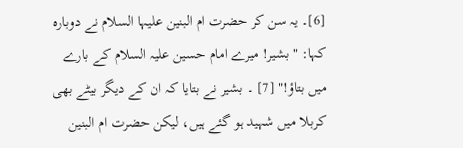[6]۔ یہ سن کر حضرت ام البنین علیہا السلام نے دوبارہ کہا: "بشیر! میرے امام حسین علیہ السلام کے بارے میں بتاؤ!" [7] ۔ بشیر نے بتایا کہ ان کے دیگر بیٹے بھی کربلا میں شہید ہو گئے ہیں، لیکن حضرت ام البنین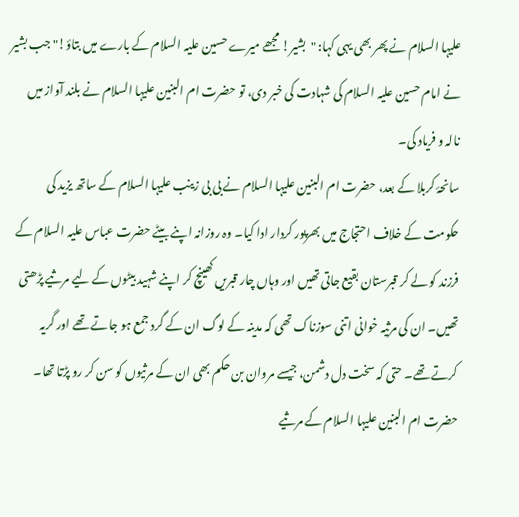علیہا السلام نے پھر بھی یہی کہا: "بشیر! مجھے میرے حسین علیہ السلام کے بارے میں بتاؤ!" جب بشیر نے امام حسین علیہ السلام کی شہادت کی خبر دی، تو حضرت ام البنین علیہا السلام نے بلند آواز میں نالہ و فریاد کی۔
سانحۂ کربلا کے بعد، حضرت ام البنین علیہا السلام نے بی بی زینب علیہا السلام کے ساتھ یزید کی حکومت کے خلاف احتجاج میں بھرپور کردار ادا کیا۔ وہ روزانہ اپنے بیٹے حضرت عباس علیہ السلام کے فرزند کو لے کر قبرستان بقیع جاتی تھیں اور وہاں چار قبریں کھینچ کر اپنے شہید بیٹوں کے لیے مرثیے پڑھتی تھیں۔ ان کی مرثیہ خوانی اتنی سوزناک تھی کہ مدینہ کے لوگ ان کے گرد جمع ہو جاتے تھے اور گریہ کرتے تھے۔ حتی کہ سخت دل دشمن، جیسے مروان بن حکم بھی ان کے مرثیوں کو سن کر رو پڑتا تھا۔
حضرت ام البنین علیہا السلام کے مرثیے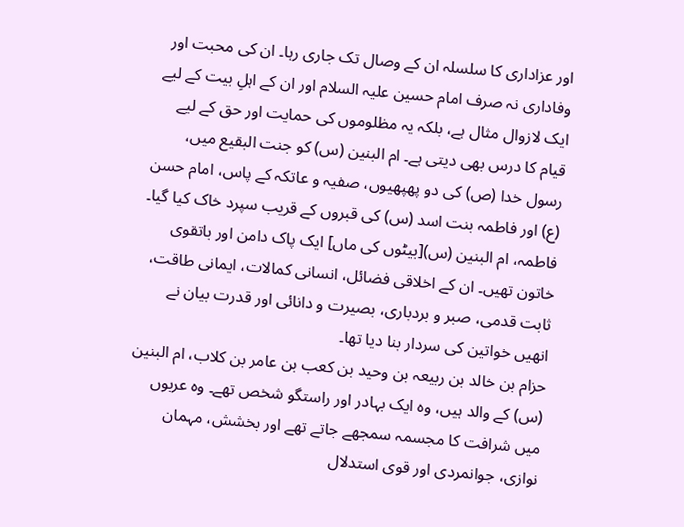اور عزاداری کا سلسلہ ان کے وصال تک جاری رہا۔ ان کی محبت اور وفاداری نہ صرف امام حسین علیہ السلام اور ان کے اہلِ بیت کے لیے ایک لازوال مثال ہے، بلکہ یہ مظلوموں کی حمایت اور حق کے لیے قیام کا درس بھی دیتی ہے۔ ام البنین (س) کو جنت البقیع میں، رسول خدا (ص) کی دو پھپھیوں، صفیہ و عاتکہ کے پاس، امام حسن (ع) اور فاطمہ بنت اسد (س) کی قبروں کے قریب سپرد خاک کیا گیا۔
فاطمہ، ام البنین (س)[بیٹوں کی ماں] ایک پاک دامن اور باتقوی خاتون تھیں۔ ان کے اخلاقی فضائل، انسانی کمالات، ایمانی طاقت، ثابت قدمی، صبر و بردباری، بصیرت و دانائی اور قدرت بیان نے انھیں خواتین کی سردار بنا دیا تھا۔
حزام بن خالد بن ربیعہ بن وحید بن کعب بن عامر بن کلاب، ام البنین (س) کے والد ہیں، وہ ایک بہادر اور راستگو شخص تھے۔ وہ عربوں میں شرافت کا مجسمہ سمجھے جاتے تھے اور بخشش، مہمان نوازی، جوانمردی اور قوی استدلال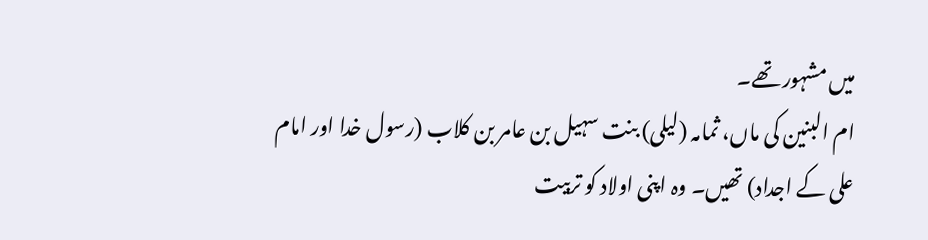میں مشہور تھے۔
ام البنین کی ماں، ثمامہ (لیلی) بنت سہیل بن عامر بن کلاب (رسول خدا اور امام علی کے اجداد) تھیں۔ وہ اپنی اولاد کو تربیت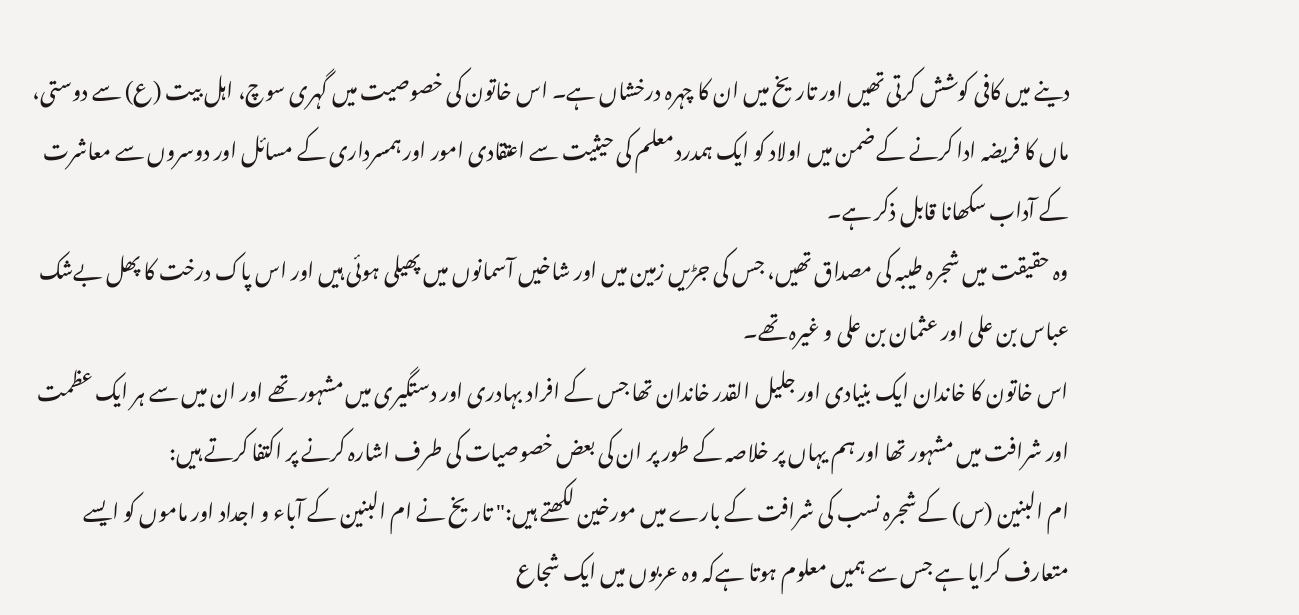دینے میں کافی کوشش کرتی تھیں اور تاریخ میں ان کا چہرہ درخشاں ہے۔ اس خاتون کی خصوصیت میں گہری سوچ، اہل بیت (ع) سے دوستی، ماں کا فریضہ ادا کرنے کے ضمن میں اولاد کو ایک ہمدرد معلم کی حیثیت سے اعتقادی امور اور ہمسرداری کے مسائل اور دوسروں سے معاشرت کے آداب سکھانا قابل ذکر ہے۔
وہ حقیقت میں شجرہ طیبہ کی مصداق تھیں، جس کی جڑیں زمین میں اور شاخیں آسمانوں میں پھیلی ہوئی ہیں اور اس پاک درخت کا پھل بےشک عباس بن علی اور عثمان بن علی و غیرہ تھے۔
اس خاتون کا خاندان ایک بنیادی اور جلیل القدر خاندان تھا جس کے افراد بہادری اور دستگیری میں مشہور تھے اور ان میں سے ہر ایک عظمت اور شرافت میں مشہور تھا اور ہم یہاں پر خلاصہ کے طور پر ان کی بعض خصوصیات کی طرف اشارہ کرنے پر اکتفا کرتے ہیں:
ام البنین (س) کے شجرہ نسب کی شرافت کے بارے میں مورخین لکھتے ہیں:" تاریخ نے ام البنین کے آباء و اجداد اور ماموں کو ایسے متعارف کرایا ہے جس سے ہمیں معلوم ہوتا ہےکہ وہ عربوں میں ایک شجاع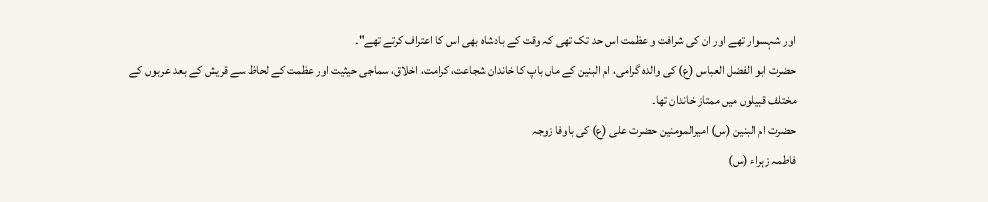اور شہسوار تھے اور ان کی شرافت و عظمت اس حد تک تھی کہ وقت کے بادشاہ بھی اس کا اعتراف کرتے تھے"۔
حضرت ابو الفضل العباس (ع) کی والدہ گرامی، ام البنین کے ماں باپ کا خاندان شجاعت، کرامت، اخلاق، سماجی حیثیت اور عظمت کے لحاظ سے قریش کے بعد عربوں کے مختلف قبیلوں میں ممتاز خاندان تھا۔
حضرت ام البنین (س) امیرالمومنین حضرت علی (ع) کی باوفا زوجہ
فاطمہ زہراء (س)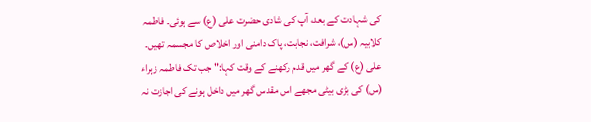کی شہادت کے بعد، آپ کی شادی حضرت علی (ع) سے ہوئی۔ فاطمہ کلابیہ (س)، شرافت، نجابت، پاک دامنی اور اخلاص کا مجسمہ تھیں۔ علی (ع) کے گھر میں قدم رکھنے کے وقت کہا:" جب تک فاطمہ زہراء (س) کی بڑی بیٹی مجھے اس مقدس گھر میں داخل ہونے کی اجازت نہ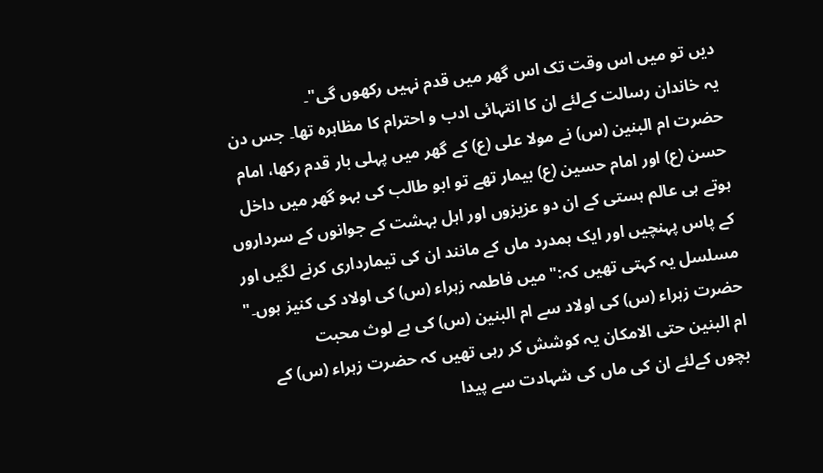دیں تو میں اس وقت تک اس گھر میں قدم نہیں رکھوں گی"۔
یہ خاندان رسالت کےلئے ان کا انتہائی ادب و احترام کا مظاہرہ تھا۔ جس دن حضرت ام البنین (س) نے مولا علی (ع) کے گھر میں پہلی بار قدم رکھا، امام حسن (ع) اور امام حسین (ع) بیمار تھے تو ابو طالب کی بہو گھر میں داخل ہوتے ہی عالم ہستی کے ان دو عزیزوں اور اہل بہشت کے جوانوں کے سرداروں کے پاس پہنچیں اور ایک ہمدرد ماں کے مانند ان کی تیمارداری کرنے لگیں اور مسلسل یہ کہتی تھیں کہ:" میں فاطمہ زہراء (س) کی اولاد کی کنیز ہوں۔"
حضرت زہراء (س) کی اولاد سے ام البنین (س) کی بے لوث محبت
ام البنین حتی الامکان یہ کوشش کر رہی تھیں کہ حضرت زہراء (س) کے بچوں کےلئے ان کی ماں کی شہادت سے پیدا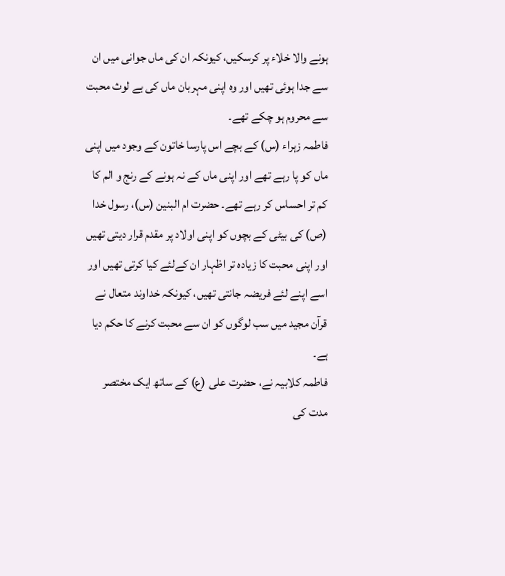ہونے والا خلاء پر کرسکیں، کیونکہ ان کی ماں جوانی میں ان سے جدا ہوئی تھیں اور وہ اپنی مہربان ماں کی بے لوث محبت سے محروم ہو چکے تھے۔
فاطمہ زہراء (س) کے بچے اس پارسا خاتون کے وجود میں اپنی ماں کو پا رہے تھے اور اپنی ماں کے نہ ہونے کے رنج و الم کا کم تر احساس کر رہے تھے۔ حضرت ام البنین (س)، رسول خدا (ص) کی بیٹی کے بچوں کو اپنی اولاد پر مقدم قرار دیتی تھیں اور اپنی محبت کا زیادہ تر اظہار ان کےلئے کیا کرتی تھیں اور اسے اپنے لئے فریضہ جانتی تھیں، کیونکہ خداوند متعال نے قرآن مجید میں سب لوگوں کو ان سے محبت کرنے کا حکم دیا ہے۔
فاطمہ کلابیہ نے، حضرت علی (ع) کے ساتھ ایک مختصر مدت کی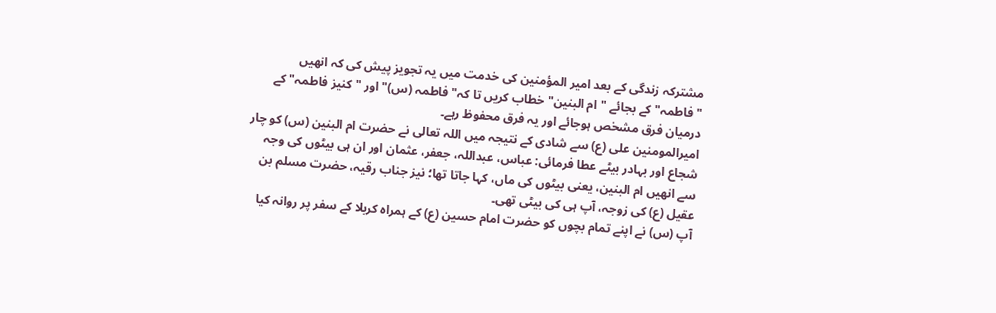مشترکہ زندگی کے بعد امیر المؤمنین کی خدمت میں یہ تجویز پیش کی کہ انھیں "فاطمہ" کے بجائے "ام البنین" خطاب کریں تا کہ" فاطمہ (س)" اور "کنیز فاطمہ" کے درمیان فرق مشخص ہوجائے اور یہ فرق محفوظ رہے۔
امیرالمومنین علی (ع) سے شادی کے نتیجہ میں اللہ تعالی نے حضرت ام البنین (س) کو چار شجاع اور بہادر بیٹے عطا فرمائی: عباس، عبداللہ، جعفر، عثمان اور ان ہی بیٹوں کی وجہ سے انھیں ام البنین، یعنی بیٹوں کی ماں، کہا جاتا تھا؛ نیز جناب رقیہ، حضرت مسلم بن عقیل (ع) کی زوجہ، آپ ہی کی بیٹی تھی۔
آپ (س) نے اپنے تمام بچوں کو حضرت امام حسین (ع) کے ہمراہ کربلا کے سفر پر روانہ کیا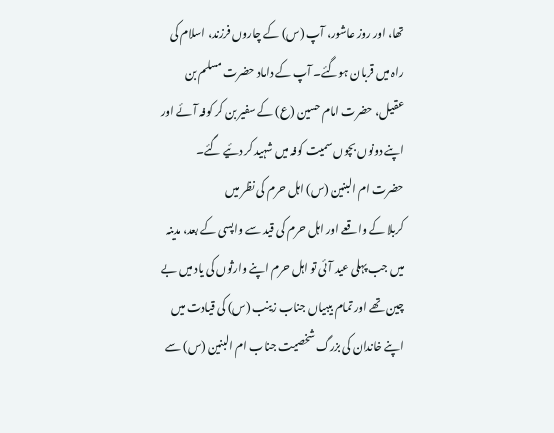تھا، اور روز عاشور، آپ (س) کے چاروں فرزند، اسلام کی راہ میں قربان ہوگئے۔ آپ کے داماد حضرت مسلم بن عقیل، حضرت امام حسین (ع) کے سفیر بن کر کوفہ آئے اور اپنے دونوں بچوں سمیت کوفہ میں شہید کر دئیے گئے۔
حضرت ام البنین (س) اہل حرم کی نظر میں
کربلا کے واقعے اور اہل حرم کی قید سے واپسی کے بعد، مدینہ میں جب پہلی عید آئی تو اہل حرم اپنے وارثوں کی یاد میں بے چین تھے اور تمام بیبیاں جناب زینب (س) کی قیادت میں اپنے خاندان کی بزرگ شخصیت جناب ام البنین (س) سے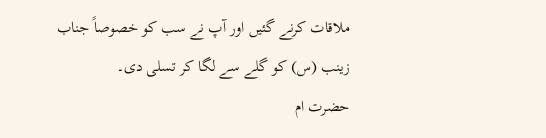ملاقات کرنے گئیں اور آپ نے سب کو خصوصاً جناب زینب (س) کو گلے سے لگا کر تسلی دی۔
حضرت ام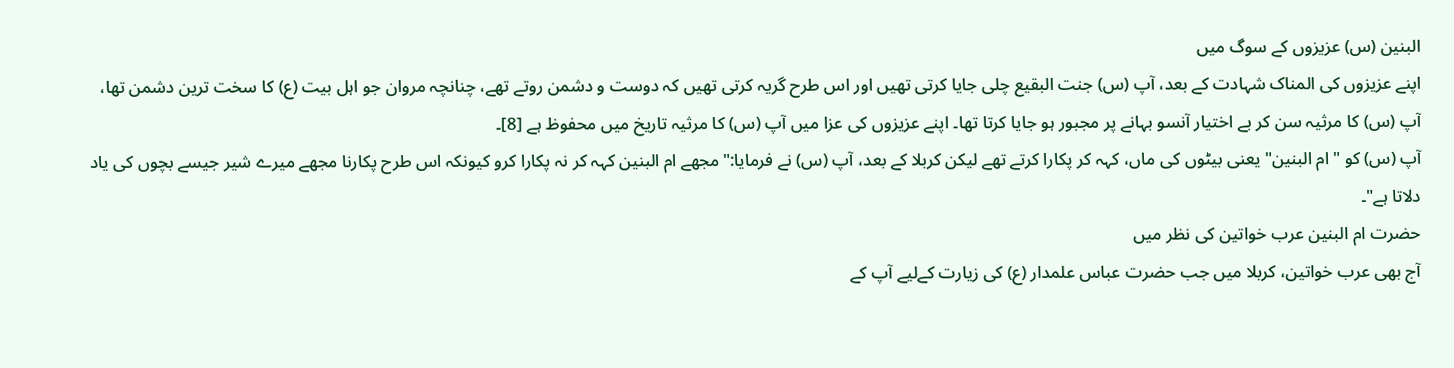البنین (س) عزیزوں کے سوگ میں
اپنے عزیزوں کی المناک شہادت کے بعد، آپ (س) جنت البقیع چلی جایا کرتی تھیں اور اس طرح گریہ کرتی تھیں کہ دوست و دشمن روتے تھے، چنانچہ مروان جو اہل بیت (ع) کا سخت ترین دشمن تھا، آپ (س) کا مرثیہ سن کر بے اختیار آنسو بہانے پر مجبور ہو جایا کرتا تھا۔ اپنے عزیزوں کی عزا میں آپ (س) کا مرثیہ تاریخ میں محفوظ ہے [8]۔
آپ (س) کو "ام البنین" یعنی بیٹوں کی ماں، کہہ کر پکارا کرتے تھے لیکن کربلا کے بعد، آپ (س) نے فرمایا:"مجھے ام البنین کہہ کر نہ پکارا کرو کیونکہ اس طرح پکارنا مجھے میرے شیر جیسے بچوں کی یاد دلاتا ہے"۔
حضرت ام البنین عرب خواتین کی نظر میں
آج بھی عرب خواتین، کربلا میں جب حضرت عباس علمدار (ع) کی زیارت کےلیے آپ کے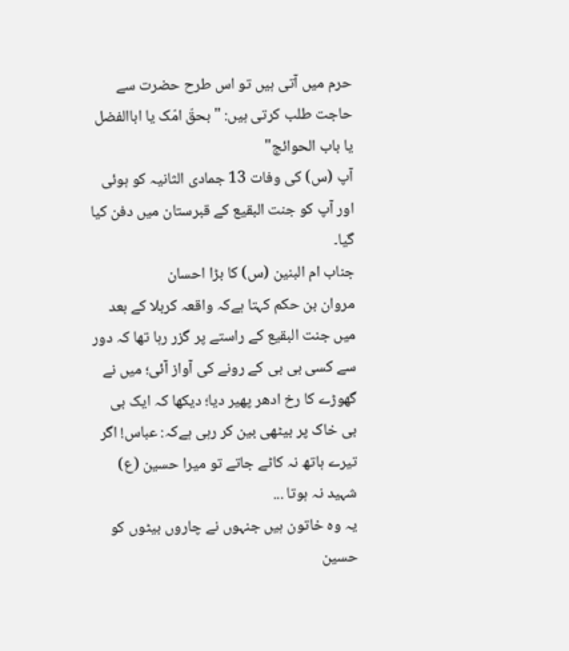حرم میں آتی ہیں تو اس طرح حضرت سے حاجت طلب کرتی ہیں: "بحقّ امّک یا اباالفضل یا باب الحوائج"
آپ (س) کی وفات 13 جمادی الثانیہ کو ہوئی اور آپ کو جنت البقیع کے قبرستان میں دفن کیا گیا۔
جناب ام البنین (س) کا بڑا احسان
مروان بن حکم کہتا ہےکہ واقعہ کربلا کے بعد میں جنت البقیع کے راستے پر گزر رہا تھا کہ دور سے کسی بی بی کے رونے کی آواز آئی؛ میں نے گھوڑے کا رخ ادھر پھیر دیا؛ دیکھا کہ ایک بی بی خاک پر بیٹھی بین کر رہی ہےکہ: عباس! اگر تیرے ہاتھ نہ کاٹے جاتے تو میرا حسین (ع) شہید نہ ہوتا ...
یہ وہ خاتون ہیں جنہوں نے چاروں بیٹوں کو حسین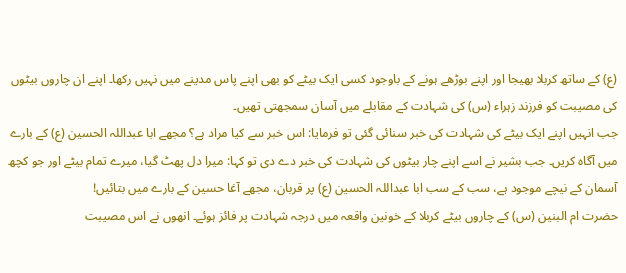(ع) کے ساتھ کربلا بھیجا اور اپنے بوڑھے ہونے کے باوجود کسی ایک بیٹے کو بھی اپنے پاس مدینے میں نہیں رکھا۔ اپنے ان چاروں بیٹوں کی مصیبت کو فرزند زہراء (س) کی شہادت کے مقابلے میں آسان سمجھتی تھیں۔
جب انہیں اپنے ایک بیٹے کی شہادت کی خبر سنائی گئی تو فرمایا: اس خبر سے کیا مراد ہے؟ مجھے ابا عبداللہ الحسین (ع) کے بارے میں آگاہ کریں۔ جب بشیر نے اسے اپنے چار بیٹوں کی شہادت کی خبر دے دی تو کہا: میرا دل پھٹ گیا، میرے تمام بیٹے اور جو کچھ آسمان کے نیچے موجود ہے، سب کے سب ابا عبداللہ الحسین (ع) پر قربان، مجھے آغا حسین کے بارے میں بتائیں!
حضرت ام البنین (س) کے چاروں بیٹے کربلا کے خونین واقعہ میں درجہ شہادت پر فائز ہوئے۔ انھوں نے اس مصیبت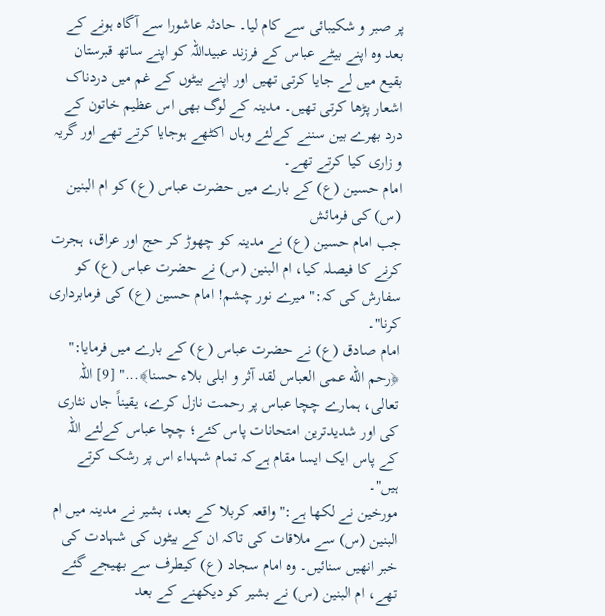پر صبر و شکیبائی سے کام لیا۔ حادثہ عاشورا سے آگاہ ہونے کے بعد وہ اپنے بیٹے عباس کے فرزند عبیداللہ کو اپنے ساتھ قبرستان بقیع میں لے جایا کرتی تھیں اور اپنے بیٹوں کے غم میں دردناک اشعار پڑھا کرتی تھیں۔ مدینہ کے لوگ بھی اس عظیم خاتون کے درد بھرے بین سننے کےلئے وہاں اکٹھے ہوجایا کرتے تھے اور گریہ و زاری کیا کرتے تھے۔
امام حسین (ع) کے بارے میں حضرت عباس (ع) کو ام البنین (س) کی فرمائش
جب امام حسین (ع) نے مدینہ کو چھوڑ کر حج اور عراق، ہجرت کرنے کا فیصلہ کیا، ام البنین (س) نے حضرت عباس (ع) کو سفارش کی کہ:" میرے نور چشم! امام حسین (ع) کی فرمابرداری کرنا"۔
امام صادق (ع) نے حضرت عباس (ع) کے بارے میں فرمایا:" ﴿رحم الله عمی العباس لقد آثر و ابلی بلاء حسنا﴾..." [9] اللہ تعالی، ہمارے چچا عباس پر رحمت نازل کرے، یقیناً جاں نثاری کی اور شدیدترین امتحانات پاس کئے؛ چچا عباس کےلئے اللہ کے پاس ایک ایسا مقام ہےکہ تمام شہداء اس پر رشک کرتے ہیں"۔
مورخین نے لکھا ہے:" واقعہ کربلا کے بعد، بشیر نے مدینہ میں ام البنین (س) سے ملاقات کی تاکہ ان کے بیٹوں کی شہادت کی خبر انھیں سنائیں۔ وہ امام سجاد (ع) کیطرف سے بھیجے گئے تھے، ام البنین (س) نے بشیر کو دیکھنے کے بعد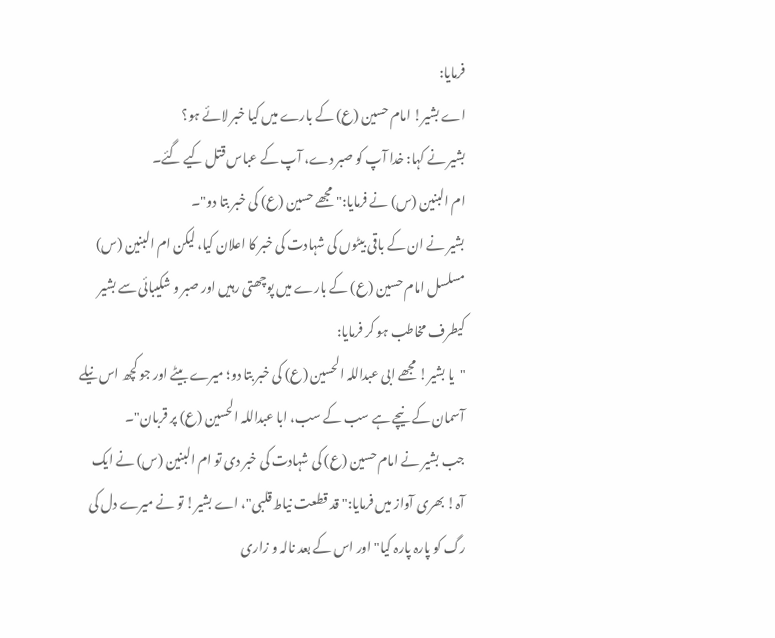فرمایا:
اے بشیر! امام حسین (ع) کے بارے میں کیا خبر لائے ہو؟
بشیر نے کہا: خدا آپ کو صبر دے، آپ کے عباس قتل کیے گئے۔
ام البنین (س) نے فرمایا:" مجھے حسین (ع) کی خبر بتا دو"۔
بشیر نے ان کے باقی بیٹوں کی شہادت کی خبر کا اعلان کیا، لیکن ام البنین (س) مسلسل امام حسین (ع) کے بارے میں پوچھتی رہیں اور صبر و شکیبائی سے بشیر کیطرف مخاطب ہو کر فرمایا:
"یا بشیر! مجھے ابی عبداللہ الحسین (ع) کی خبر بتا دو؛ میرے بیٹے اور جو کچھ اس نیلے آسمان کے نیچے ہے سب کے سب، ابا عبداللہ الحسین (ع) پر قربان"۔
جب بشیر نے امام حسین (ع) کی شہادت کی خبر دی تو ام البنین (س) نے ایک آہ! بھری آواز میں فرمایا:" قد قطعت نیاط قلبی"، اے بشیر! تو نے میرے دل کی رگ کو پارہ پارہ کیا" اور اس کے بعد نالہ و زاری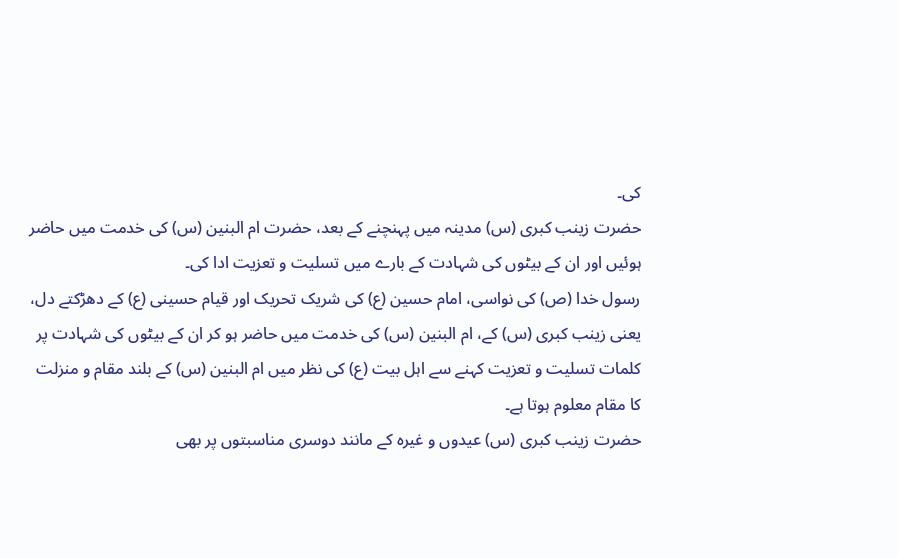کی۔
حضرت زینب کبری (س) مدینہ میں پہنچنے کے بعد، حضرت ام البنین (س) کی خدمت میں حاضر ہوئیں اور ان کے بیٹوں کی شہادت کے بارے میں تسلیت و تعزیت ادا کی۔
رسول خدا (ص) کی نواسی، امام حسین (ع) کی شریک تحریک اور قیام حسینی (ع) کے دھڑکتے دل، یعنی زینب کبری (س) کے، ام البنین (س) کی خدمت میں حاضر ہو کر ان کے بیٹوں کی شہادت پر کلمات تسلیت و تعزیت کہنے سے اہل بیت (ع) کی نظر میں ام البنین (س) کے بلند مقام و منزلت کا مقام معلوم ہوتا ہے۔
حضرت زینب کبری (س) عیدوں و غیرہ کے مانند دوسری مناسبتوں پر بھی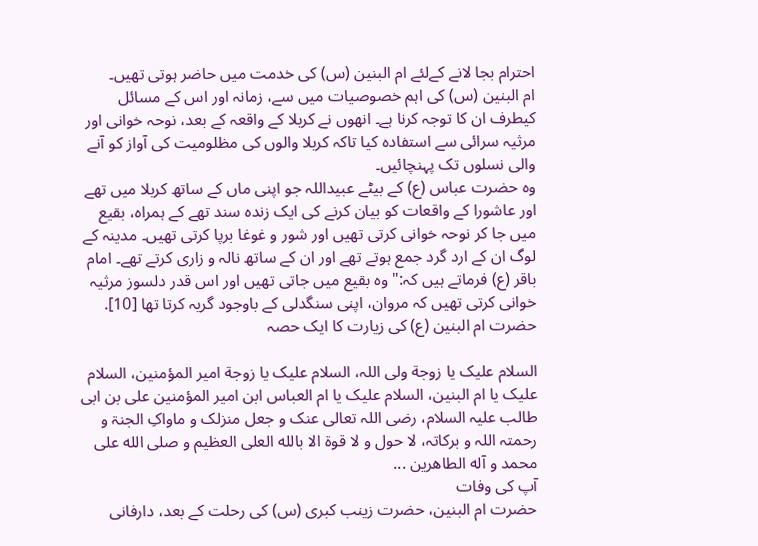احترام بجا لانے کےلئے ام البنین (س) کی خدمت میں حاضر ہوتی تھیں۔
ام البنین (س) کی اہم خصوصیات میں سے، زمانہ اور اس کے مسائل کیطرف ان کا توجہ کرنا ہے۔ انھوں نے کربلا کے واقعہ کے بعد، نوحہ خوانی اور مرثیہ سرائی سے استفادہ کیا تاکہ کربلا والوں کی مظلومیت کی آواز کو آنے والی نسلوں تک پہنچائیں۔
وہ حضرت عباس (ع) کے بیٹے عبیداللہ جو اپنی ماں کے ساتھ کربلا میں تھے اور عاشورا کے واقعات کو بیان کرنے کی ایک زندہ سند تھے کے ہمراہ، بقیع میں جا کر نوحہ خوانی کرتی تھیں اور شور و غوغا برپا کرتی تھیں۔ مدینہ کے لوگ ان کے ارد گرد جمع ہوتے تھے اور ان کے ساتھ نالہ و زاری کرتے تھے۔ امام باقر (ع) فرماتے ہیں کہ:" وہ بقیع میں جاتی تھیں اور اس قدر دلسوز مرثیہ خوانی کرتی تھیں کہ مروان، اپنی سنگدلی کے باوجود گریہ کرتا تھا [10].
حضرت ام البنین (ع) کی زیارت کا ایک حصہ

السلام علیک یا زوجة ولی اللہ، السلام علیک یا زوجة امیر المؤمنین، السلام علیک یا ام البنین، السلام علیک یا ام العباس ابن امیر المؤمنین علی بن ابی طالب علیہ السلام، رضی اللہ تعالی عنک و جعل منزلک و ماواکِ الجنۃ و رحمتہ اللہ و برکاتہ، لا حول و لا قوة الا بالله العلی العظيم و صلی الله علی محمد و آله الطاهرين ...
آپ کی وفات
حضرت ام البنین، حضرت زینب کبری (س) کی رحلت کے بعد، دارفانی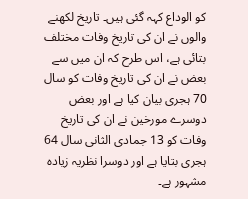کو الوداع کہہ گئی ہیں۔ تاریخ لکھنے والوں نے ان کی تاریخ وفات مختلف بتائی ہے، اس طرح کہ ان میں سے بعض نے ان کی تاریخ وفات کو سال 70 ہجری بیان کیا ہے اور بعض دوسرے مورخین نے ان کی تاریخ وفات کو 13 جمادی الثانی سال 64 ہجری بتایا ہے اور دوسرا نظریہ زیادہ مشہور ہے۔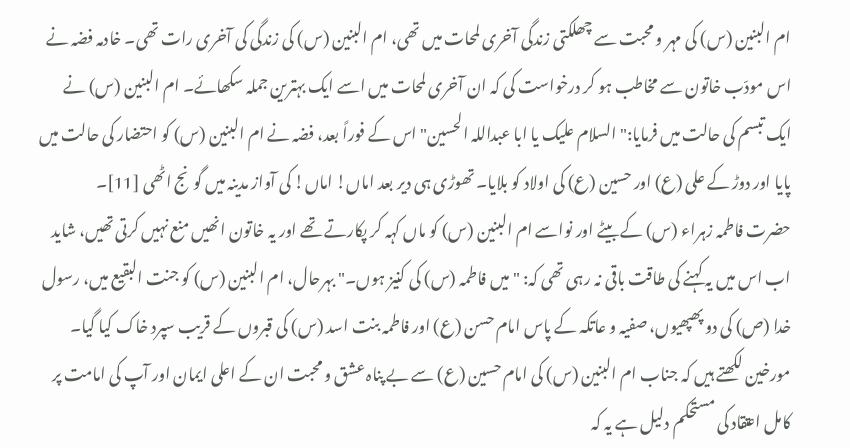ام البنین (س) کی مہر و محبت سے چھلکتی زندگی آخری لمحات میں تھی، ام البنین (س) کی زندگی کی آخری رات تھی۔ خادمہ فضہ نے اس مودّب خاتون سے مخاطب ہو کر درخواست کی کہ ان آخری لمحات میں اسے ایک بہترین جملہ سکھائے۔ ام البنین (س) نے ایک تبسم کی حالت میں فرمایا:" السلام علیک یا ابا عبداللہ الحسین" اس کے فوراً بعد، فضہ نے ام البنین (س) کو احتضار کی حالت میں پایا اور دوڑ کے علی (ع) اور حسین (ع) کی اولاد کو بلایا۔ تھوڑی ہی دیر بعد اماں! اماں! کی آواز مدینہ میں گونج اٹھی [11]۔
حضرت فاطمہ زہراء (س) کے بیٹے اور نواسے ام البنین (س) کو ماں کہہ کر پکارتے تھے اور یہ خاتون انھیں منع نہیں کرتی تھیں، شاید اب اس میں یہ کہنے کی طاقت باقی نہ رہی تھی کہ: "میں فاطمہ (س) کی کنیز ہوں۔" بہرحال، ام البنین (س) کو جنت البقیع میں، رسول خدا (ص) کی دو پھپھیوں، صفیہ و عاتکہ کے پاس امام حسن (ع) اور فاطمہ بنت اسد (س) کی قبروں کے قریب سپرد خاک کیا گیا۔
مورخین لکھتے ہیں کہ جناب ام البنین (س) کی امام حسین (ع) سے بے پناہ عشق و محبت ان کے اعلی ایمان اور آپ کی امامت پر کامل اعتقاد کی مستحکم دلیل ہے یہ کہ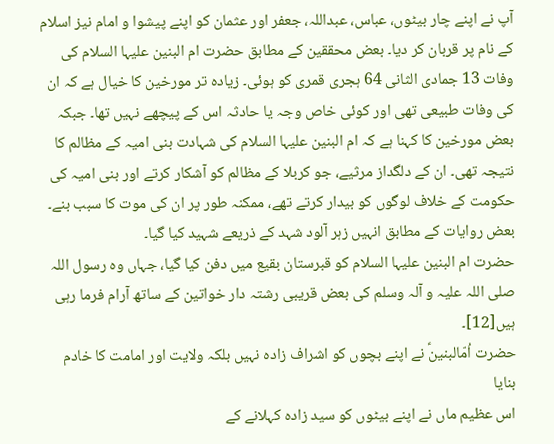آپ نے اپنے چار بیٹوں، عباس، عبداللہ، جعفر اور عثمان کو اپنے پیشوا و امام نیز اسلام کے نام پر قربان کر دیا۔ بعض محققین کے مطابق حضرت ام البنین علیہا السلام کی وفات 13 جمادی الثانی 64 ہجری قمری کو ہوئی۔ زیادہ تر مورخین کا خیال ہے کہ ان کی وفات طبیعی تھی اور کوئی خاص وجہ یا حادثہ اس کے پیچھے نہیں تھا۔ جبکہ بعض مورخین کا کہنا ہے کہ ام البنین علیہا السلام کی شہادت بنی امیہ کے مظالم کا نتیجہ تھی۔ ان کے دلگداز مرثیے، جو کربلا کے مظالم کو آشکار کرتے اور بنی امیہ کی حکومت کے خلاف لوگوں کو بیدار کرتے تھے، ممکنہ طور پر ان کی موت کا سبب بنے۔ بعض روایات کے مطابق انہیں زہر آلود شہد کے ذریعے شہید کیا گیا۔
حضرت ام البنین علیہا السلام کو قبرستان بقیع میں دفن کیا گیا، جہاں وہ رسول اللہ صلی اللہ علیہ و آلہ وسلم کی بعض قریبی رشتہ دار خواتین کے ساتھ آرام فرما رہی ہیں[12]۔
حضرت اُمّالبنینؑ نے اپنے بچوں کو اشراف زادہ نہیں بلکہ ولایت اور امامت کا خادم بنایا
اس عظیم ماں نے اپنے بیٹوں کو سید زادہ کہلانے کے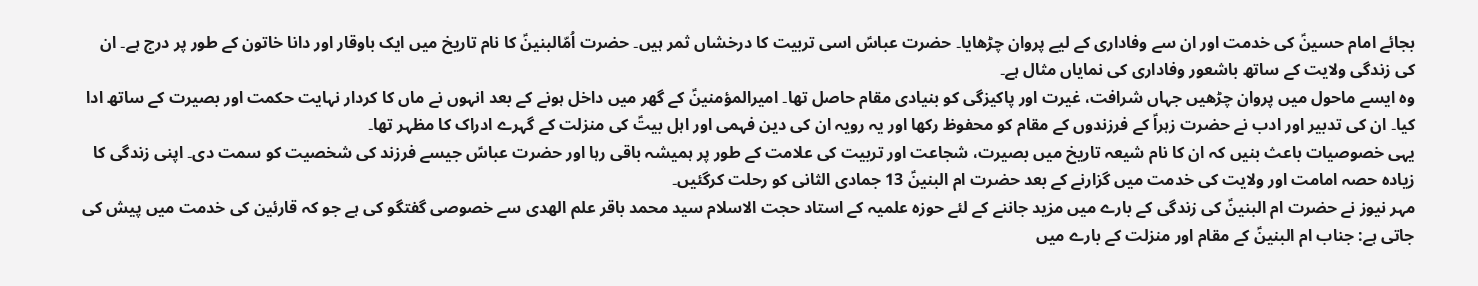بجائے امام حسینؑ کی خدمت اور ان سے وفاداری کے لیے پروان چڑھایا۔ حضرت عباسؑ اسی تربیت کا درخشاں ثمر ہیں۔ حضرت اُمّالبنینؑ کا نام تاریخ میں ایک باوقار اور دانا خاتون کے طور پر درج ہے۔ ان کی زندگی ولایت کے ساتھ باشعور وفاداری کی نمایاں مثال ہے۔
وہ ایسے ماحول میں پروان چڑھیں جہاں شرافت، غیرت اور پاکیزگی کو بنیادی مقام حاصل تھا۔ امیرالمؤمنینؑ کے گھر میں داخل ہونے کے بعد انہوں نے ماں کا کردار نہایت حکمت اور بصیرت کے ساتھ ادا کیا۔ ان کی تدبیر اور ادب نے حضرت زہراؑ کے فرزندوں کے مقام کو محفوظ رکھا اور یہ رویہ ان کی دین فہمی اور اہل بیتؑ کی منزلت کے گہرے ادراک کا مظہر تھا۔
یہی خصوصیات باعث بنیں کہ ان کا نام شیعہ تاریخ میں بصیرت، شجاعت اور تربیت کی علامت کے طور پر ہمیشہ باقی رہا اور حضرت عباسؑ جیسے فرزند کی شخصیت کو سمت دی۔ اپنی زندگی کا زیادہ حصہ امامت اور ولایت کی خدمت میں گزارنے کے بعد حضرت ام البنینؑ 13 جمادی الثانی کو رحلت کرگئیں۔
مہر نیوز نے حضرت ام البنینؑ کی زندگی کے بارے میں مزید جاننے کے لئے حوزہ علمیہ کے استاد حجت الاسلام سید محمد باقر علم الھدی سے خصوصی گفتگو کی ہے جو کہ قارئین کی خدمت میں پیش کی جاتی ہے: جناب ام البنینؑ کے مقام اور منزلت کے بارے میں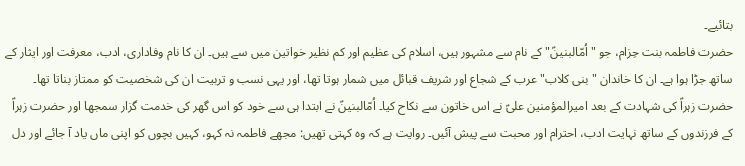بتائیے۔
حضرت فاطمہ بنت حِزام، جو "اُمّالبنینؑ" کے نام سے مشہور ہیں، اسلام کی عظیم اور کم نظیر خواتین میں سے ہیں۔ ان کا نام وفاداری، ادب، معرفت اور ایثار کے ساتھ جڑا ہوا ہے۔ ان کا خاندان "بنی کلاب" عرب کے شجاع اور شریف قبائل میں شمار ہوتا تھا، اور یہی نسب و تربیت ان کی شخصیت کو ممتاز بناتا تھا۔
حضرت زہراؑ کی شہادت کے بعد امیرالمؤمنین علیؑ نے اس خاتون سے نکاح کیا۔ اُمّالبنینؑ نے ابتدا ہی سے خود کو اس گھر کی خدمت گزار سمجھا اور حضرت زہراؑ کے فرزندوں کے ساتھ نہایت ادب، احترام اور محبت سے پیش آئیں۔ روایت ہے کہ وہ کہتی تھیں: مجھے فاطمہ نہ کہو، کہیں بچوں کو اپنی ماں یاد آ جائے اور دل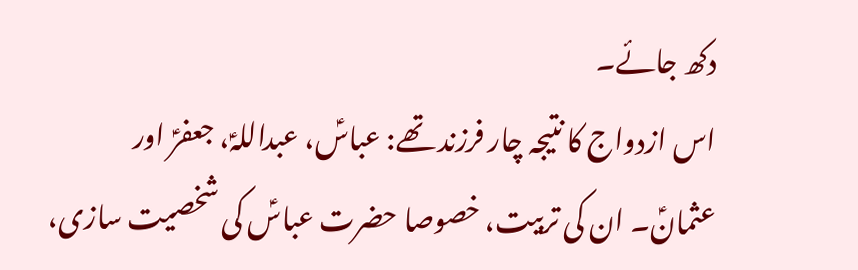دکھ جائے۔
اس ازدواج کا نتیجہ چار فرزند تھے: عباسؑ، عبداللہؑ، جعفرؑ اور عثمانؑ۔ ان کی تربیت، خصوصا حضرت عباسؑ کی شخصیت سازی،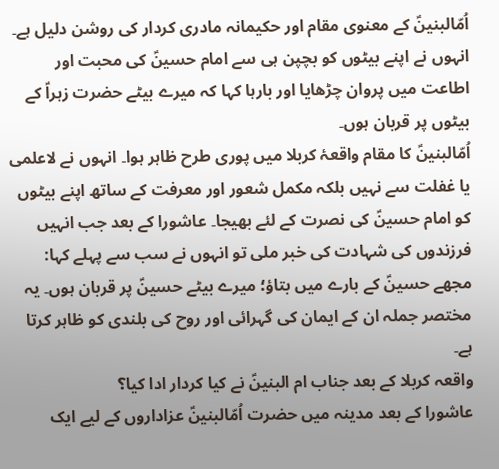اُمّالبنینؑ کے معنوی مقام اور حکیمانہ مادری کردار کی روشن دلیل ہے۔ انہوں نے اپنے بیٹوں کو بچپن ہی سے امام حسینؑ کی محبت اور اطاعت میں پروان چڑھایا اور بارہا کہا کہ میرے بیٹے حضرت زہراؑ کے بیٹوں پر قربان ہوں۔
اُمّالبنینؑ کا مقام واقعۂ کربلا میں پوری طرح ظاہر ہوا۔ انہوں نے لاعلمی یا غفلت سے نہیں بلکہ مکمل شعور اور معرفت کے ساتھ اپنے بیٹوں کو امام حسینؑ کی نصرت کے لئے بھیجا۔ عاشورا کے بعد جب انہیں فرزندوں کی شہادت کی خبر ملی تو انہوں نے سب سے پہلے کہا: مجھے حسینؑ کے بارے میں بتاؤ؛ میرے بیٹے حسینؑ پر قربان ہوں۔ یہ مختصر جملہ ان کے ایمان کی گہرائی اور روح کی بلندی کو ظاہر کرتا ہے۔
واقعہ کربلا کے بعد جناب ام البنینؑ نے کیا کردار ادا کیا؟
عاشورا کے بعد مدینہ میں حضرت اُمّالبنینؑ عزاداروں کے لیے ایک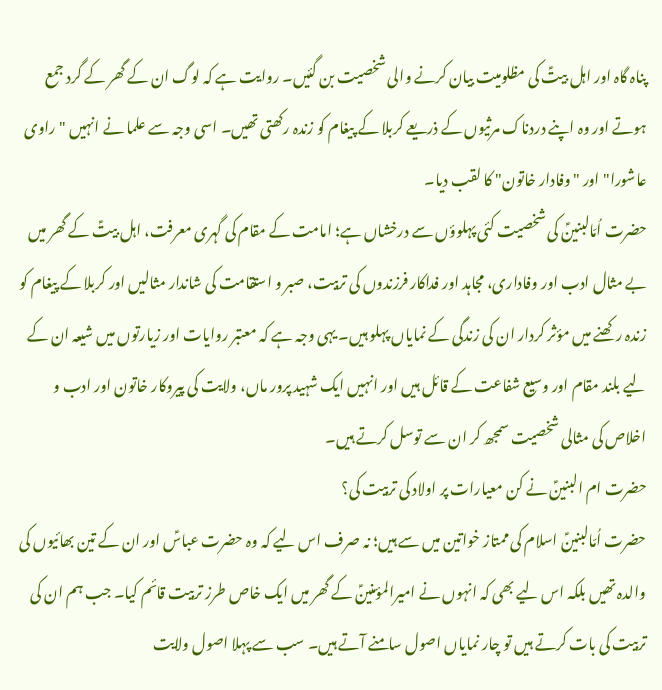پناہ گاہ اور اہل بیتؑ کی مظلومیت بیان کرنے والی شخصیت بن گئیں۔ روایت ہے کہ لوگ ان کے گھر کے گرد جمع ہوتے اور وہ اپنے دردناک مرثیوں کے ذریعے کربلا کے پیغام کو زندہ رکھتی تھیں۔ اسی وجہ سے علما نے انہیں "راوی عاشورا" اور "وفادار خاتون" کا لقب دیا۔
حضرت اُمّالبنینؑ کی شخصیت کئی پہلوؤں سے درخشاں ہے؛ امامت کے مقام کی گہری معرفت، اہل بیتؑ کے گھر میں بے مثال ادب اور وفاداری، مجاہد اور فداکار فرزندوں کی تربیت، صبر و استقامت کی شاندار مثالیں اور کربلا کے پیغام کو زندہ رکھنے میں مؤثر کردار ان کی زندگی کے نمایاں پہلو ہیں۔ یہی وجہ ہے کہ معتبر روایات اور زیارتوں میں شیعہ ان کے لیے بلند مقام اور وسیع شفاعت کے قائل ہیں اور انہیں ایک شہید پرور ماں، ولایت کی پیروکار خاتون اور ادب و اخلاص کی مثالی شخصیت سمجھ کر ان سے توسل کرتے ہیں۔
حضرت ام البنینؑ نے کن معیارات پر اولاد کی تربیت کی؟
حضرت اُمّالبنینؑ اسلام کی ممتاز خواتین میں سے ہیں؛ نہ صرف اس لیے کہ وہ حضرت عباسؑ اور ان کے تین بھائیوں کی والدہ تھیں بلکہ اس لیے بھی کہ انہوں نے امیرالمؤمنینؑ کے گھر میں ایک خاص طرز تربیت قائم کیا۔ جب ہم ان کی تربیت کی بات کرتے ہیں تو چار نمایاں اصول سامنے آتے ہیں۔ سب سے پہلا اصول ولایت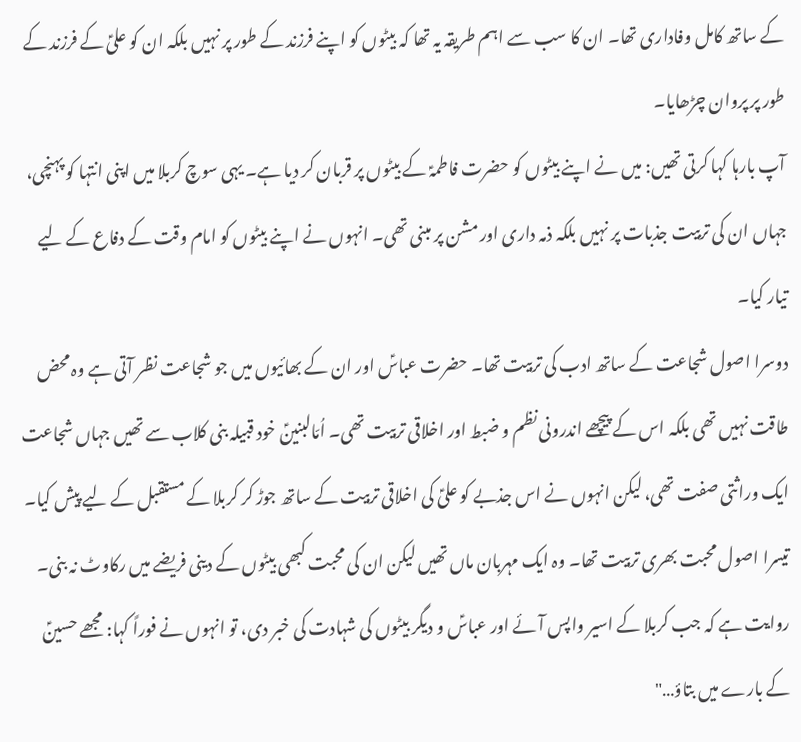کے ساتھ کامل وفاداری تھا۔ ان کا سب سے اہم طریقہ یہ تھا کہ بیٹوں کو اپنے فرزند کے طور پر نہیں بلکہ ان کو علیؑ کے فرزند کے طور پر پروان چڑھایا۔
آپ بارہا کہا کرتی تھیں: میں نے اپنے بیٹوں کو حضرت فاطمہؑ کے بیٹوں پر قربان کر دیا ہے۔ یہی سوچ کربلا میں اپنی انتہا کو پہنچی، جہاں ان کی تربیت جذبات پر نہیں بلکہ ذمہ داری اور مشن پر مبنی تھی۔ انہوں نے اپنے بیٹوں کو امام وقت کے دفاع کے لیے تیار کیا۔
دوسرا اصول شجاعت کے ساتھ ادب کی تربیت تھا۔ حضرت عباسؑ اور ان کے بھائیوں میں جو شجاعت نظر آتی ہے وہ محض طاقت نہیں تھی بلکہ اس کے پیچھے اندرونی نظم و ضبط اور اخلاقی تربیت تھی۔ اُمّالبنینؑ خود قبیلہ بنی کلاب سے تھیں جہاں شجاعت ایک وراثتی صفت تھی، لیکن انہوں نے اس جذبے کو علیؑ کی اخلاقی تربیت کے ساتھ جوڑ کر کربلا کے مستقبل کے لیے پیش کیا۔
تیسرا اصول محبت بھری تربیت تھا۔ وہ ایک مہربان ماں تھیں لیکن ان کی محبت کبھی بیٹوں کے دینی فریضے میں رکاوٹ نہ بنی۔ روایت ہے کہ جب کربلا کے اسیر واپس آئے اور عباسؑ و دیگر بیٹوں کی شہادت کی خبر دی، تو انہوں نے فوراً کہا: مجھے حسینؑ کے بارے میں بتاؤ…"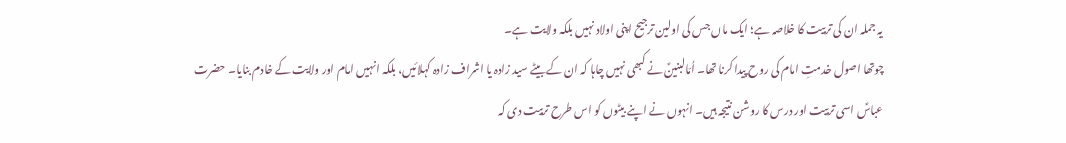یہ جملہ ان کی تربیت کا خلاصہ ہے؛ ایک ماں جس کی اولین ترجیح اپنی اولاد نہیں بلکہ ولایت ہے۔
چوتھا اصول خدمتِ امام کی روح پیدا کرنا تھا۔ اُمّالبنینؑ نے کبھی نہیں چاہا کہ ان کے بیٹے سید زادہ یا اشراف زادہ کہلائیں، بلکہ انہیں امام اور ولایت کے خادم بنایا۔ حضرت عباسؑ اسی تربیت اور درس کا روشن نتیجہ ہیں۔ انہوں نے اپنے بیٹوں کو اس طرح تربیت دی کہ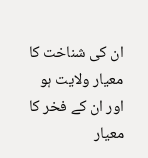ان کی شناخت کا معیار ولایت ہو اور ان کے فخر کا معیار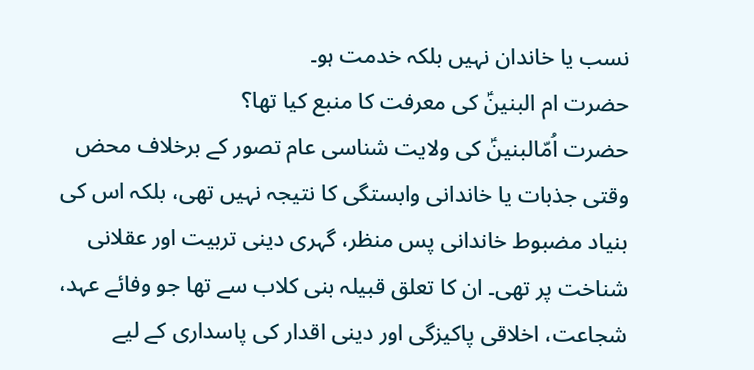نسب یا خاندان نہیں بلکہ خدمت ہو۔
حضرت ام البنینؑ کی معرفت کا منبع کیا تھا؟
حضرت اُمّالبنینؑ کی ولایت شناسی عام تصور کے برخلاف محض وقتی جذبات یا خاندانی وابستگی کا نتیجہ نہیں تھی، بلکہ اس کی بنیاد مضبوط خاندانی پس منظر، گہری دینی تربیت اور عقلانی شناخت پر تھی۔ ان کا تعلق قبیلہ بنی کلاب سے تھا جو وفائے عہد، شجاعت، اخلاقی پاکیزگی اور دینی اقدار کی پاسداری کے لیے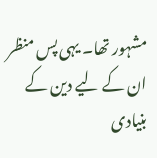مشہور تھا۔ یہی پس منظر ان کے لیے دین کے بنیادی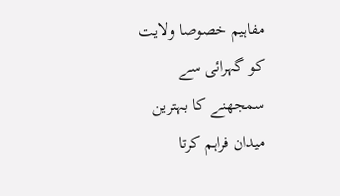مفاہیم خصوصا ولایت کو گہرائی سے سمجھنے کا بہترین میدان فراہم کرتا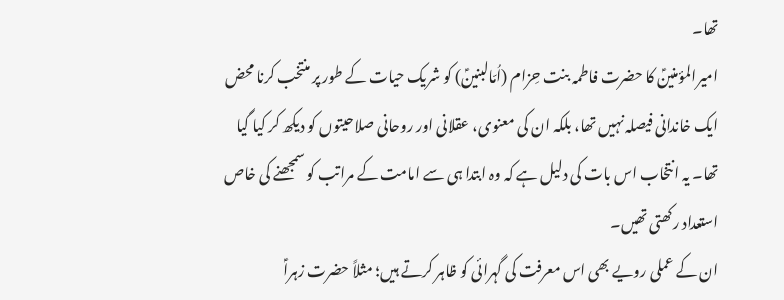تھا۔
امیرالمؤمنینؑ کا حضرت فاطمہ بنت حِزام (اُمّالبنینؑ) کو شریک حیات کے طور پر منتخب کرنا محض ایک خاندانی فیصلہ نہیں تھا، بلکہ ان کی معنوی، عقلانی اور روحانی صلاحیتوں کو دیکھ کر کیا گیا تھا۔ یہ انتخاب اس بات کی دلیل ہے کہ وہ ابتدا ہی سے امامت کے مراتب کو سمجھنے کی خاص استعداد رکھتی تھیں۔
ان کے عملی رویے بھی اس معرفت کی گہرائی کو ظاہر کرتے ہیں؛ مثلاً حضرت زہراؑ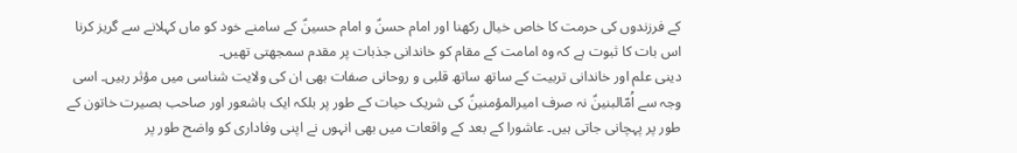کے فرزندوں کی حرمت کا خاص خیال رکھنا اور امام حسنؑ و امام حسینؑ کے سامنے خود کو ماں کہلانے سے گریز کرنا اس بات کا ثبوت ہے کہ وہ امامت کے مقام کو خاندانی جذبات پر مقدم سمجھتی تھیں۔
دینی علم اور خاندانی تربیت کے ساتھ ساتھ قلبی و روحانی صفات بھی ان کی ولایت شناسی میں مؤثر رہیں۔ اسی وجہ سے اُمّالبنینؑ نہ صرف امیرالمؤمنینؑ کی شریک حیات کے طور پر بلکہ ایک باشعور اور صاحب بصیرت خاتون کے طور پر پہچانی جاتی ہیں۔ عاشورا کے بعد کے واقعات میں بھی انہوں نے اپنی وفاداری کو واضح طور پر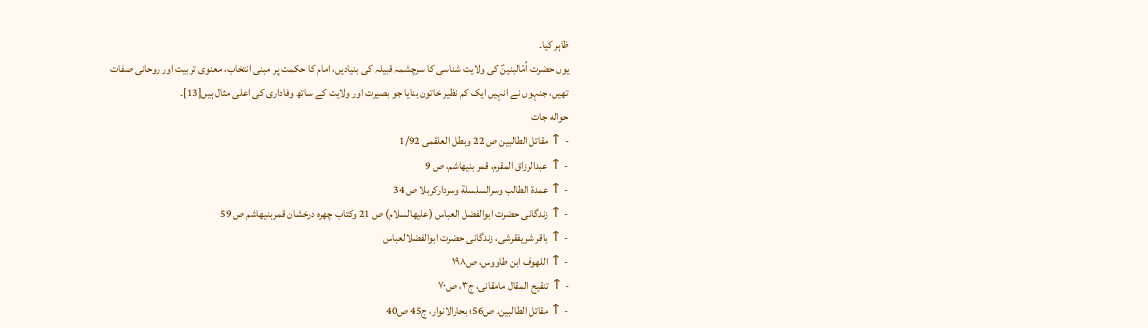ظاہر کیا۔
یوں حضرت اُمّالبنینؑ کی ولایت شناسی کا سرچشمہ قبیلہ کی بنیادیں، امام کا حکمت پر مبنی انتخاب، معنوی تربیت اور روحانی صفات تھیں، جنہوں نے انہیں ایک کم نظیر خاتون بنایا جو بصیرت اور ولایت کے ساتھ وفاداری کی اعلی مثال ہیں[13]۔
حواله جات
- ↑ مقاتل الطالبین ص 22 وبطل العلقمی 1/92
- ↑ عبدالرزاق المقرم، قمر بنیهاشم، ص 9
- ↑ عمدة الطالب وسرالسلسلة وسردارکربلا ص 34
- ↑ زندگانی حضرت ابوالفضل العباس (علیهالسلام) ص 21 وکتاب چهره درخشان قمربنیهاشم ص 59
- ↑ باقر شریفقرشی، زندگانی حضرت ابوالفضلالعباس
- ↑ اللهوف ابن طاووس، ص۱۹۸
- ↑ تنقیح المقال مامقانی، ج۳، ص۷۰
- ↑ مقاتل الطالبين، ص56؛ بحارالانوار، ج45 ص40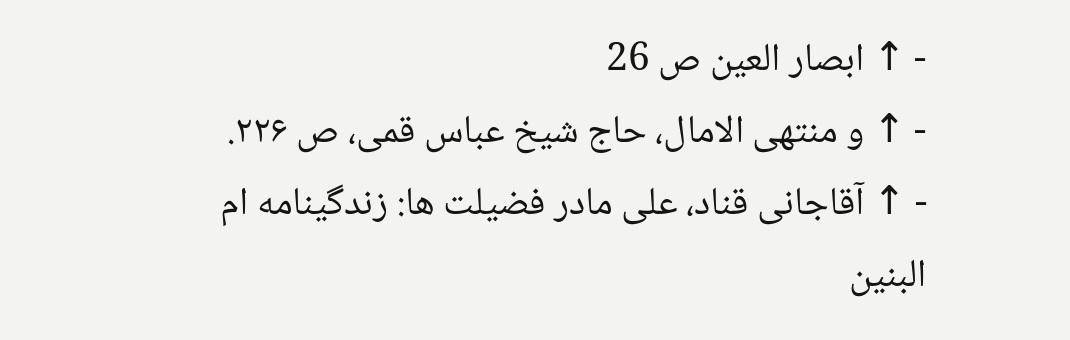- ↑ ابصار العین ص 26
- ↑ و منتهی الامال، حاج شیخ عباس قمی، ص ۲۲۶.
- ↑ آقاجانی قناد، علی مادر فضیلت ها: زندگینامه ام البنین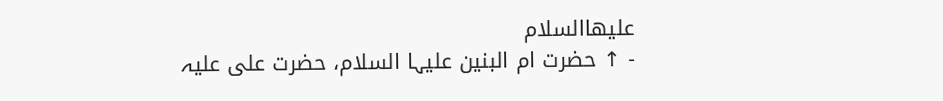علیهاالسلام
- ↑ حضرت ام البنین علیہا السلام، حضرت علی علیہ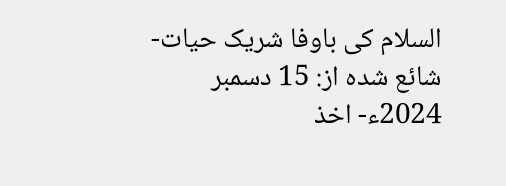السلام کی باوفا شریک حیات-شائع شدہ از: 15 دسمبر 2024ء- اخذ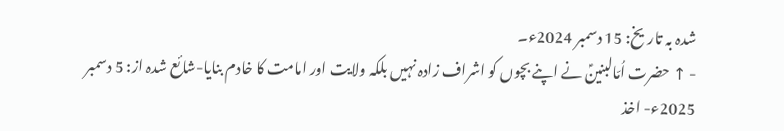شدہ بہ تاریخ: 15 دسمبر 2024ء۔
- ↑ حضرت اُمّالبنینؑ نے اپنے بچوں کو اشراف زادہ نہیں بلکہ ولایت اور امامت کا خادم بنایا-شائع شدہ از: 5 دسمبر 2025ء- اخذ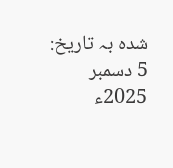شدہ بہ تاریخ: 5 دسمبر 2025ء